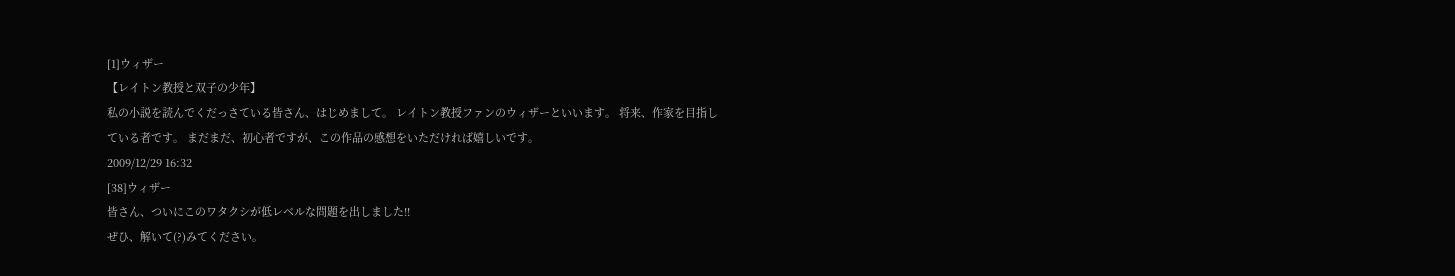[1]ウィザー
【レイトン教授と双子の少年】
私の小説を読んでくだっさている皆さん、はじめまして。 レイトン教授ファンのウィザーといいます。 将来、作家を目指している者です。 まだまだ、初心者ですが、この作品の感想をいただければ嬉しいです。
2009/12/29 16:32
[38]ウィザー
皆さん、ついにこのワタクシが低レベルな問題を出しました!!
ぜひ、解いて(?)みてください。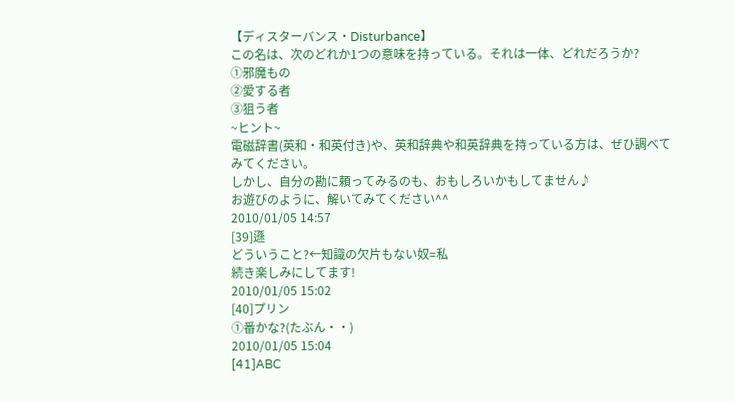【ディスターバンス・Disturbance】
この名は、次のどれか1つの意味を持っている。それは一体、どれだろうか?
①邪魔もの
②愛する者
③狙う者
~ヒント~
電磁辞書(英和・和英付き)や、英和辞典や和英辞典を持っている方は、ぜひ調べてみてください。
しかし、自分の勘に頼ってみるのも、おもしろいかもしてません♪
お遊びのように、解いてみてください^^
2010/01/05 14:57
[39]遜
どういうこと?←知識の欠片もない奴=私
続き楽しみにしてます!
2010/01/05 15:02
[40]プリン
①番かな?(たぶん・・)
2010/01/05 15:04
[41]ABC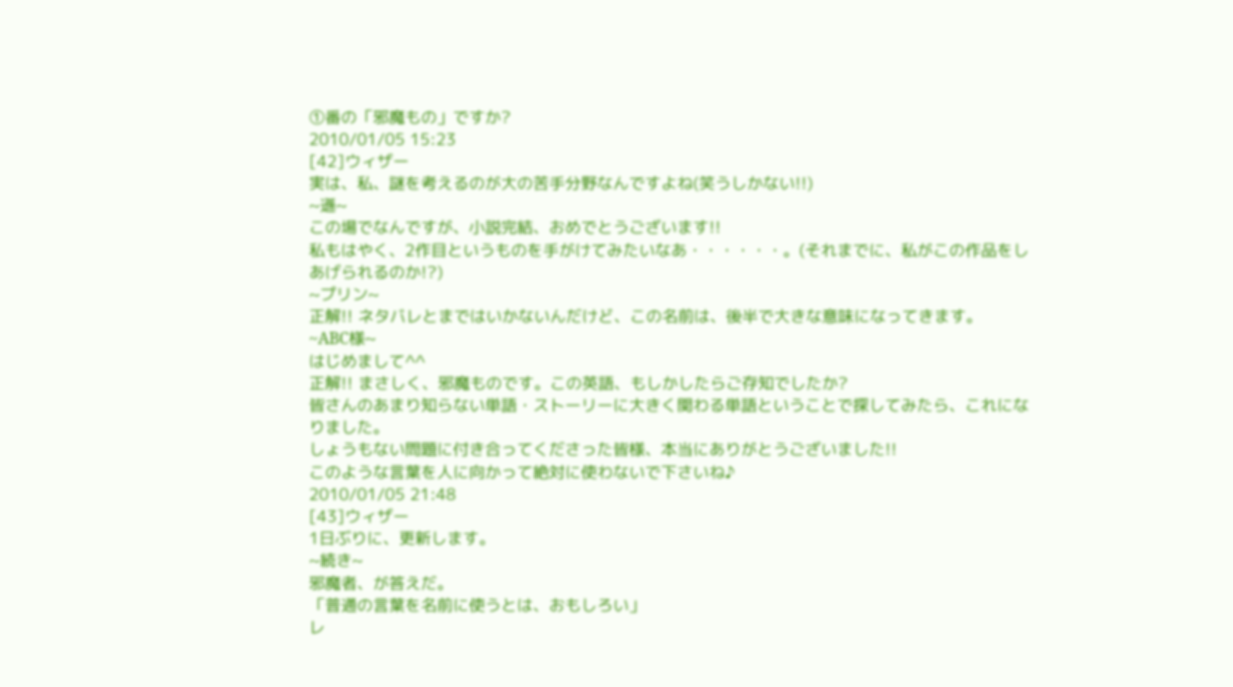①番の「邪魔もの」ですか?
2010/01/05 15:23
[42]ウィザー
実は、私、謎を考えるのが大の苦手分野なんですよね(笑うしかない!!)
~遜~
この場でなんですが、小説完結、おめでとうございます!!
私もはやく、2作目というものを手がけてみたいなあ・・・・・・。(それまでに、私がこの作品をしあげられるのか!?)
~プリン~
正解!! ネタバレとまではいかないんだけど、この名前は、後半で大きな意味になってきます。
~ABC様~
はじめまして^^
正解!! まさしく、邪魔ものです。この英語、もしかしたらご存知でしたか?
皆さんのあまり知らない単語・ストーリーに大きく関わる単語ということで探してみたら、これになりました。
しょうもない問題に付き合ってくださった皆様、本当にありがとうございました!!
このような言葉を人に向かって絶対に使わないで下さいね♪
2010/01/05 21:48
[43]ウィザー
1日ぶりに、更新します。
~続き~
邪魔者、が答えだ。
「普通の言葉を名前に使うとは、おもしろい」
レ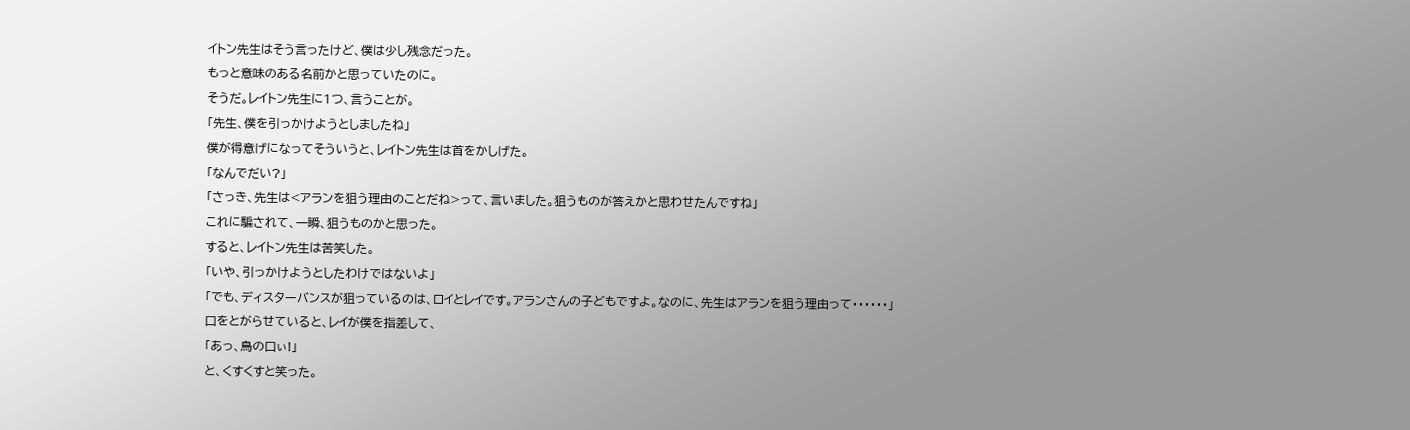イトン先生はそう言ったけど、僕は少し残念だった。
もっと意味のある名前かと思っていたのに。
そうだ。レイトン先生に1つ、言うことが。
「先生、僕を引っかけようとしましたね」
僕が得意げになってそういうと、レイトン先生は首をかしげた。
「なんでだい?」
「さっき、先生は<アランを狙う理由のことだね>って、言いました。狙うものが答えかと思わせたんですね」
これに騙されて、一瞬、狙うものかと思った。
すると、レイトン先生は苦笑した。
「いや、引っかけようとしたわけではないよ」
「でも、ディスターバンスが狙っているのは、ロイとレイです。アランさんの子どもですよ。なのに、先生はアランを狙う理由って・・・・・・」
口をとがらせていると、レイが僕を指差して、
「あっ、鳥の口ぃ!」
と、くすくすと笑った。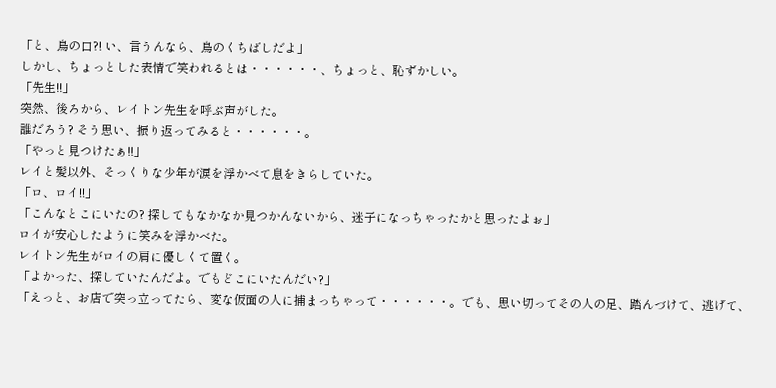「と、鳥の口?! い、言うんなら、鳥のくちばしだよ」
しかし、ちょっとした表情で笑われるとは・・・・・・、ちょっと、恥ずかしい。
「先生!!」
突然、後ろから、レイトン先生を呼ぶ声がした。
誰だろう? そう思い、振り返ってみると・・・・・・。
「やっと見つけたぁ!!」
レイと髪以外、そっくりな少年が涙を浮かべて息をきらしていた。
「ロ、ロイ!!」
「こんなとこにいたの? 探してもなかなか見つかんないから、迷子になっちゃったかと思ったよぉ」
ロイが安心したように笑みを浮かべた。
レイトン先生がロイの肩に優しくて置く。
「よかった、探していたんだよ。でもどこにいたんだい?」
「えっと、お店で突っ立ってたら、変な仮面の人に捕まっちゃって・・・・・・。でも、思い切ってその人の足、踏んづけて、逃げて、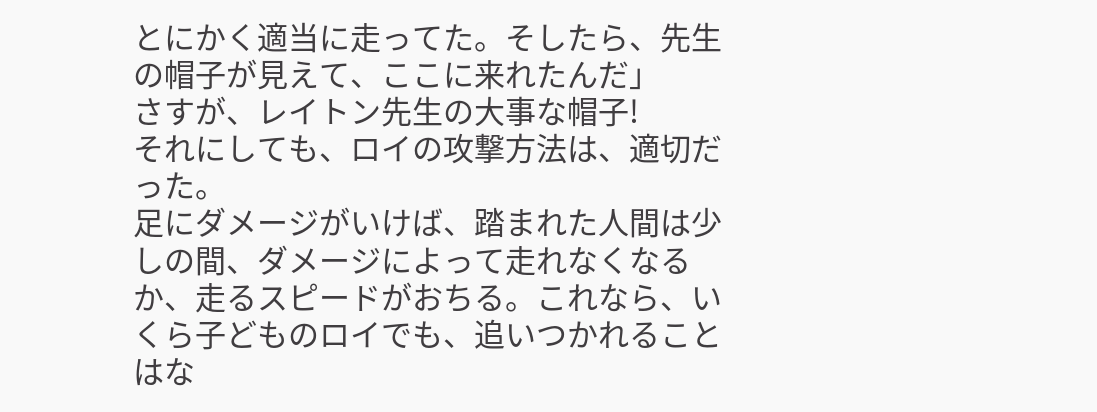とにかく適当に走ってた。そしたら、先生の帽子が見えて、ここに来れたんだ」
さすが、レイトン先生の大事な帽子!
それにしても、ロイの攻撃方法は、適切だった。
足にダメージがいけば、踏まれた人間は少しの間、ダメージによって走れなくなるか、走るスピードがおちる。これなら、いくら子どものロイでも、追いつかれることはな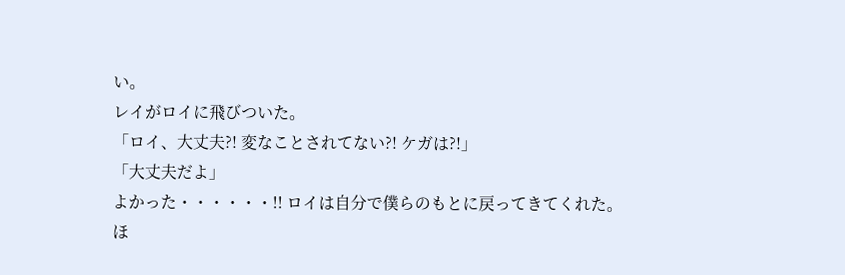い。
レイがロイに飛びついた。
「ロイ、大丈夫?! 変なことされてない?! ケガは?!」
「大丈夫だよ」
よかった・・・・・・!! ロイは自分で僕らのもとに戻ってきてくれた。
ほ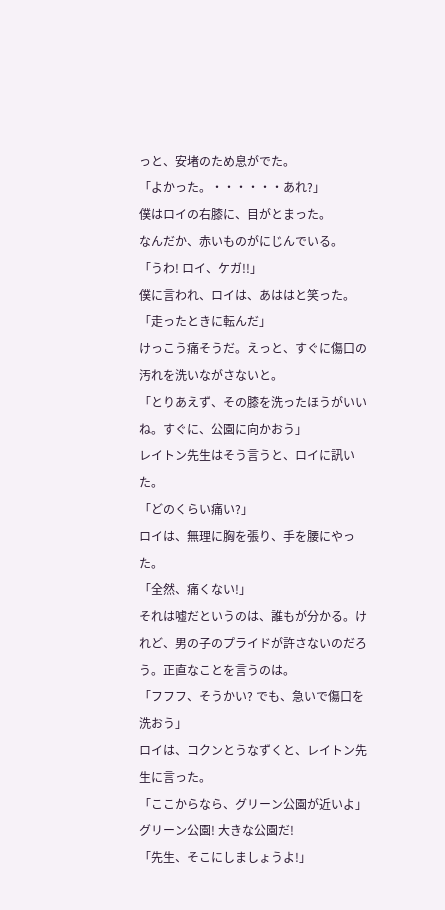っと、安堵のため息がでた。
「よかった。・・・・・・あれ?」
僕はロイの右膝に、目がとまった。
なんだか、赤いものがにじんでいる。
「うわ! ロイ、ケガ!!」
僕に言われ、ロイは、あははと笑った。
「走ったときに転んだ」
けっこう痛そうだ。えっと、すぐに傷口の汚れを洗いながさないと。
「とりあえず、その膝を洗ったほうがいいね。すぐに、公園に向かおう」
レイトン先生はそう言うと、ロイに訊いた。
「どのくらい痛い?」
ロイは、無理に胸を張り、手を腰にやった。
「全然、痛くない!」
それは嘘だというのは、誰もが分かる。けれど、男の子のプライドが許さないのだろう。正直なことを言うのは。
「フフフ、そうかい? でも、急いで傷口を洗おう」
ロイは、コクンとうなずくと、レイトン先生に言った。
「ここからなら、グリーン公園が近いよ」
グリーン公園! 大きな公園だ!
「先生、そこにしましょうよ!」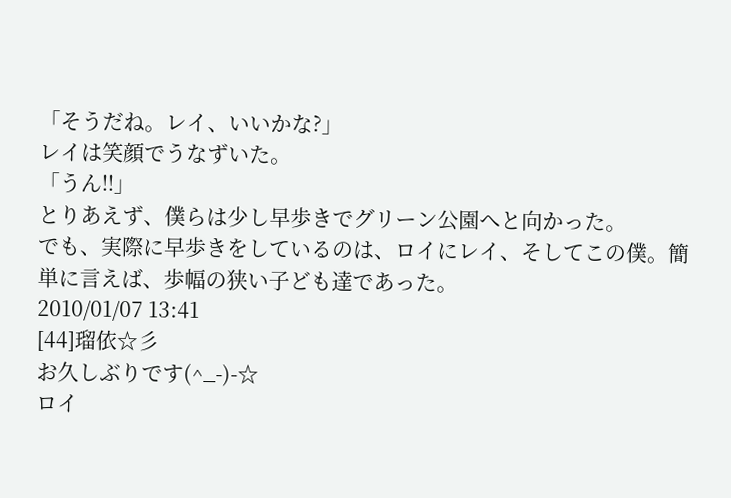「そうだね。レイ、いいかな?」
レイは笑顔でうなずいた。
「うん!!」
とりあえず、僕らは少し早歩きでグリーン公園へと向かった。
でも、実際に早歩きをしているのは、ロイにレイ、そしてこの僕。簡単に言えば、歩幅の狭い子ども達であった。
2010/01/07 13:41
[44]瑠依☆彡
お久しぶりです(^_-)-☆
ロイ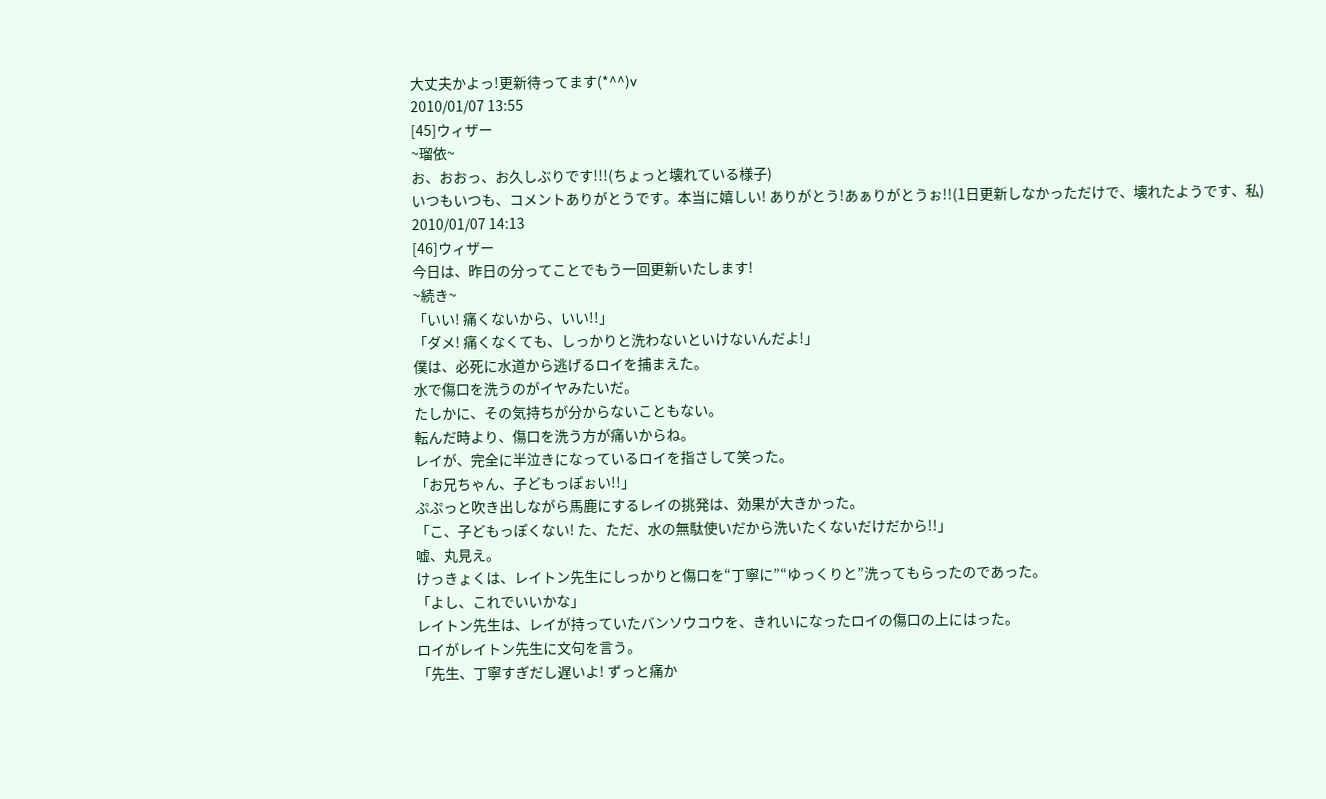大丈夫かよっ!更新待ってます(*^^)v
2010/01/07 13:55
[45]ウィザー
~瑠依~
お、おおっ、お久しぶりです!!!(ちょっと壊れている様子)
いつもいつも、コメントありがとうです。本当に嬉しい! ありがとう!あぁりがとうぉ!!(1日更新しなかっただけで、壊れたようです、私)
2010/01/07 14:13
[46]ウィザー
今日は、昨日の分ってことでもう一回更新いたします!
~続き~
「いい! 痛くないから、いい!!」
「ダメ! 痛くなくても、しっかりと洗わないといけないんだよ!」
僕は、必死に水道から逃げるロイを捕まえた。
水で傷口を洗うのがイヤみたいだ。
たしかに、その気持ちが分からないこともない。
転んだ時より、傷口を洗う方が痛いからね。
レイが、完全に半泣きになっているロイを指さして笑った。
「お兄ちゃん、子どもっぽぉい!!」
ぷぷっと吹き出しながら馬鹿にするレイの挑発は、効果が大きかった。
「こ、子どもっぽくない! た、ただ、水の無駄使いだから洗いたくないだけだから!!」
嘘、丸見え。
けっきょくは、レイトン先生にしっかりと傷口を“丁寧に”“ゆっくりと”洗ってもらったのであった。
「よし、これでいいかな」
レイトン先生は、レイが持っていたバンソウコウを、きれいになったロイの傷口の上にはった。
ロイがレイトン先生に文句を言う。
「先生、丁寧すぎだし遅いよ! ずっと痛か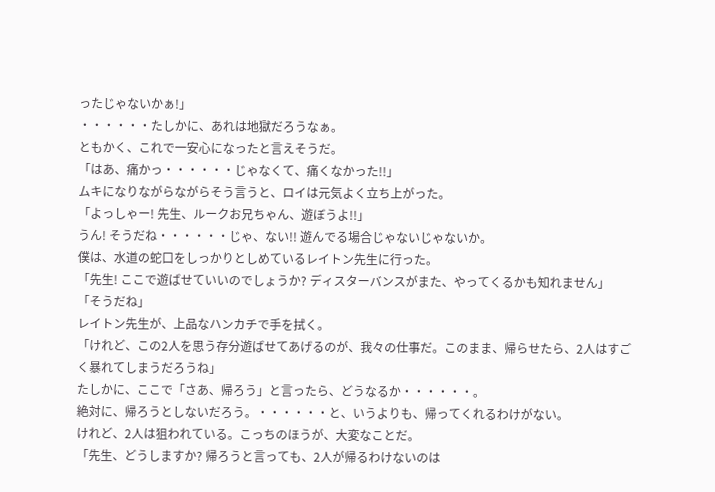ったじゃないかぁ!」
・・・・・・たしかに、あれは地獄だろうなぁ。
ともかく、これで一安心になったと言えそうだ。
「はあ、痛かっ・・・・・・じゃなくて、痛くなかった!!」
ムキになりながらながらそう言うと、ロイは元気よく立ち上がった。
「よっしゃー! 先生、ルークお兄ちゃん、遊ぼうよ!!」
うん! そうだね・・・・・・じゃ、ない!! 遊んでる場合じゃないじゃないか。
僕は、水道の蛇口をしっかりとしめているレイトン先生に行った。
「先生! ここで遊ばせていいのでしょうか? ディスターバンスがまた、やってくるかも知れません」
「そうだね」
レイトン先生が、上品なハンカチで手を拭く。
「けれど、この2人を思う存分遊ばせてあげるのが、我々の仕事だ。このまま、帰らせたら、2人はすごく暴れてしまうだろうね」
たしかに、ここで「さあ、帰ろう」と言ったら、どうなるか・・・・・・。
絶対に、帰ろうとしないだろう。・・・・・・と、いうよりも、帰ってくれるわけがない。
けれど、2人は狙われている。こっちのほうが、大変なことだ。
「先生、どうしますか? 帰ろうと言っても、2人が帰るわけないのは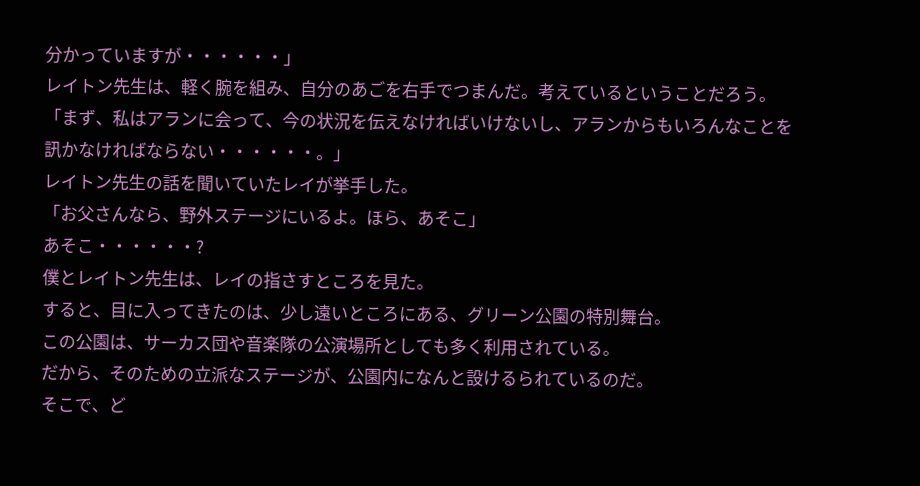分かっていますが・・・・・・」
レイトン先生は、軽く腕を組み、自分のあごを右手でつまんだ。考えているということだろう。
「まず、私はアランに会って、今の状況を伝えなければいけないし、アランからもいろんなことを訊かなければならない・・・・・・。」
レイトン先生の話を聞いていたレイが挙手した。
「お父さんなら、野外ステージにいるよ。ほら、あそこ」
あそこ・・・・・・?
僕とレイトン先生は、レイの指さすところを見た。
すると、目に入ってきたのは、少し遠いところにある、グリーン公園の特別舞台。
この公園は、サーカス団や音楽隊の公演場所としても多く利用されている。
だから、そのための立派なステージが、公園内になんと設けるられているのだ。
そこで、ど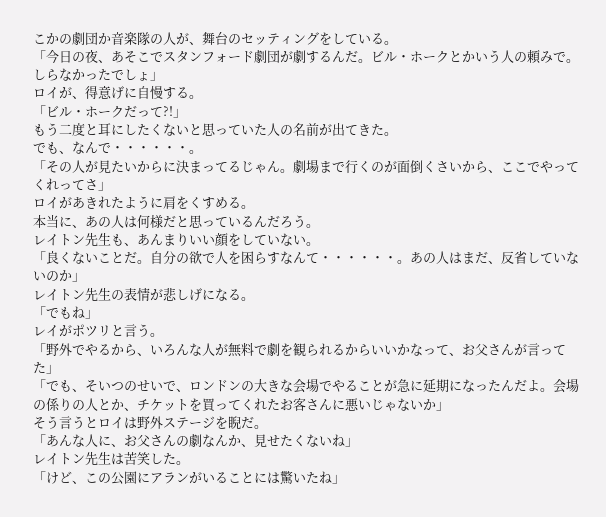こかの劇団か音楽隊の人が、舞台のセッティングをしている。
「今日の夜、あそこでスタンフォード劇団が劇するんだ。ビル・ホークとかいう人の頼みで。しらなかったでしょ」
ロイが、得意げに自慢する。
「ビル・ホークだって?!」
もう二度と耳にしたくないと思っていた人の名前が出てきた。
でも、なんで・・・・・・。
「その人が見たいからに決まってるじゃん。劇場まで行くのが面倒くさいから、ここでやってくれってさ」
ロイがあきれたように肩をくすめる。
本当に、あの人は何様だと思っているんだろう。
レイトン先生も、あんまりいい顔をしていない。
「良くないことだ。自分の欲で人を困らすなんて・・・・・・。あの人はまだ、反省していないのか」
レイトン先生の表情が悲しげになる。
「でもね」
レイがポツリと言う。
「野外でやるから、いろんな人が無料で劇を観られるからいいかなって、お父さんが言ってた」
「でも、そいつのせいで、ロンドンの大きな会場でやることが急に延期になったんだよ。会場の係りの人とか、チケットを買ってくれたお客さんに悪いじゃないか」
そう言うとロイは野外ステージを睨だ。
「あんな人に、お父さんの劇なんか、見せたくないね」
レイトン先生は苦笑した。
「けど、この公園にアランがいることには驚いたね」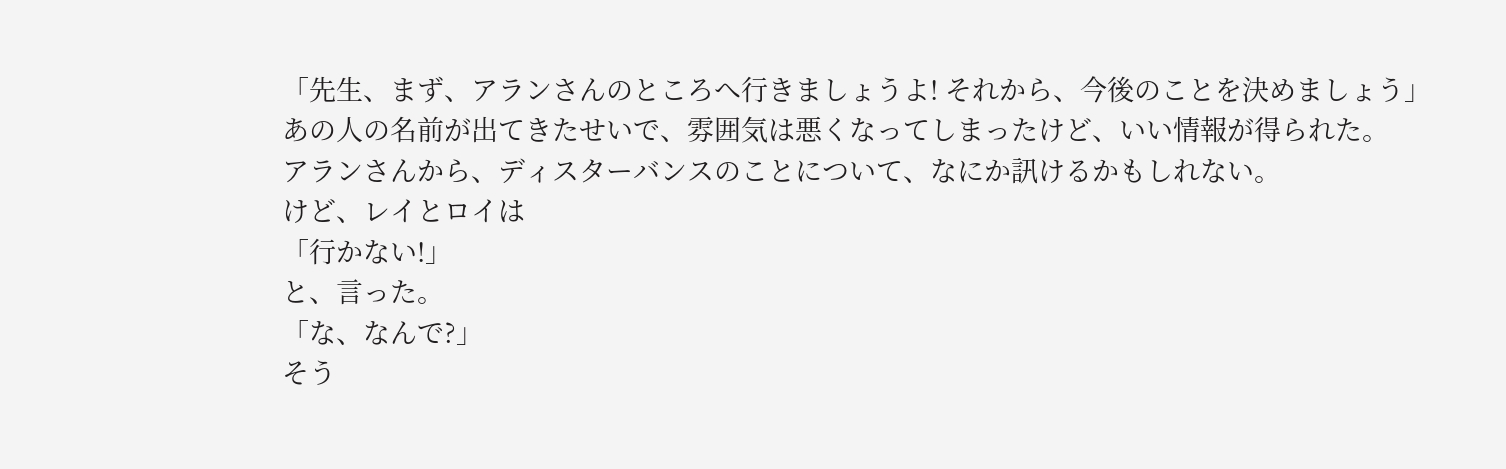「先生、まず、アランさんのところへ行きましょうよ! それから、今後のことを決めましょう」
あの人の名前が出てきたせいで、雰囲気は悪くなってしまったけど、いい情報が得られた。
アランさんから、ディスターバンスのことについて、なにか訊けるかもしれない。
けど、レイとロイは
「行かない!」
と、言った。
「な、なんで?」
そう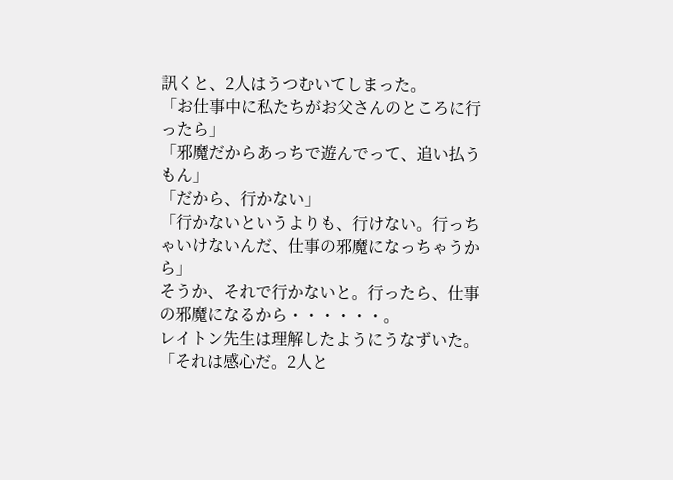訊くと、2人はうつむいてしまった。
「お仕事中に私たちがお父さんのところに行ったら」
「邪魔だからあっちで遊んでって、追い払うもん」
「だから、行かない」
「行かないというよりも、行けない。行っちゃいけないんだ、仕事の邪魔になっちゃうから」
そうか、それで行かないと。行ったら、仕事の邪魔になるから・・・・・・。
レイトン先生は理解したようにうなずいた。
「それは感心だ。2人と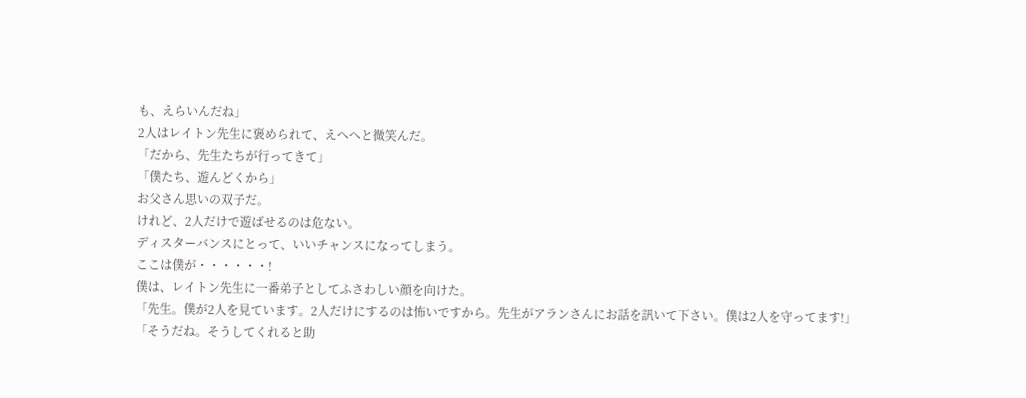も、えらいんだね」
2人はレイトン先生に褒められて、えへへと微笑んだ。
「だから、先生たちが行ってきて」
「僕たち、遊んどくから」
お父さん思いの双子だ。
けれど、2人だけで遊ばせるのは危ない。
ディスターバンスにとって、いいチャンスになってしまう。
ここは僕が・・・・・・!
僕は、レイトン先生に一番弟子としてふさわしい顔を向けた。
「先生。僕が2人を見ています。2人だけにするのは怖いですから。先生がアランさんにお話を訊いて下さい。僕は2人を守ってます!」
「そうだね。そうしてくれると助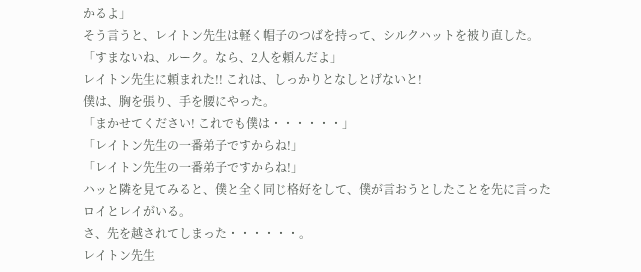かるよ」
そう言うと、レイトン先生は軽く帽子のつばを持って、シルクハットを被り直した。
「すまないね、ルーク。なら、2人を頼んだよ」
レイトン先生に頼まれた!! これは、しっかりとなしとげないと!
僕は、胸を張り、手を腰にやった。
「まかせてください! これでも僕は・・・・・・」
「レイトン先生の一番弟子ですからね!」
「レイトン先生の一番弟子ですからね!」
ハッと隣を見てみると、僕と全く同じ格好をして、僕が言おうとしたことを先に言ったロイとレイがいる。
さ、先を越されてしまった・・・・・・。
レイトン先生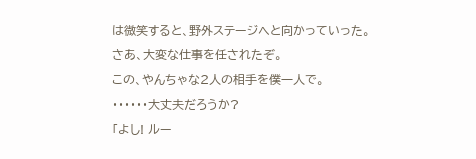は微笑すると、野外ステージへと向かっていった。
さあ、大変な仕事を任されたぞ。
この、やんちゃな2人の相手を僕一人で。
・・・・・・大丈夫だろうか?
「よし! ルー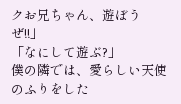クお兄ちゃん、遊ぼうぜ!!」
「なにして遊ぶ?」
僕の隣では、愛らしい天使のふりをした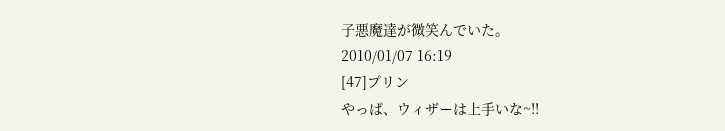子悪魔達が微笑んでいた。
2010/01/07 16:19
[47]プリン
やっぱ、ウィザーは上手いな~!!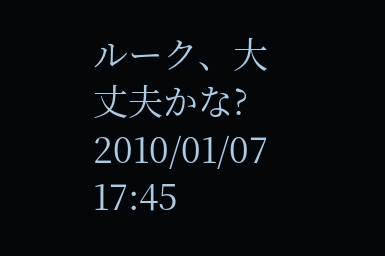ルーク、大丈夫かな?
2010/01/07 17:45